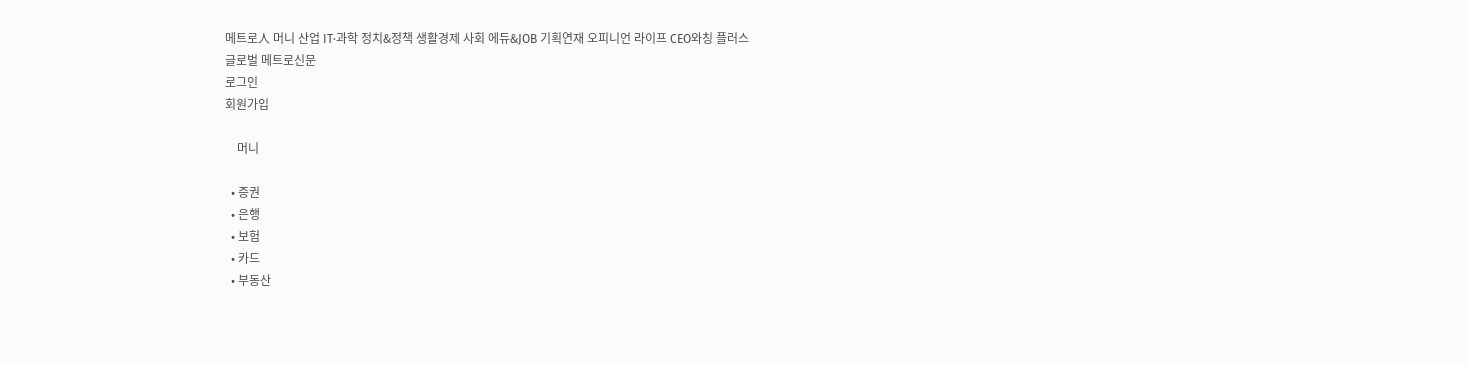메트로人 머니 산업 IT·과학 정치&정책 생활경제 사회 에듀&JOB 기획연재 오피니언 라이프 CEO와칭 플러스
글로벌 메트로신문
로그인
회원가입

    머니

  • 증권
  • 은행
  • 보험
  • 카드
  • 부동산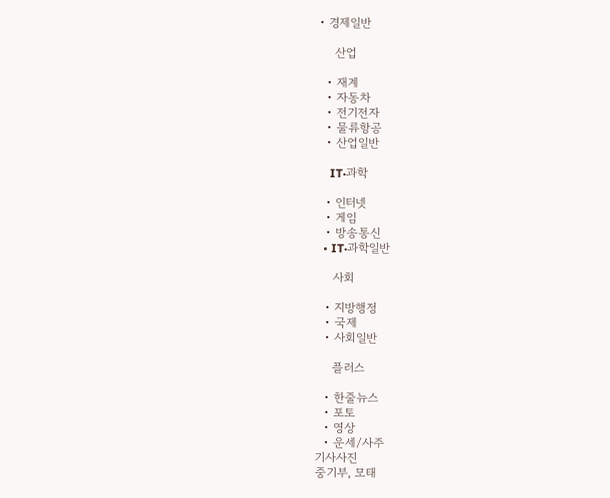• 경제일반

    산업

  • 재계
  • 자동차
  • 전기전자
  • 물류항공
  • 산업일반

    IT·과학

  • 인터넷
  • 게임
  • 방송통신
  • IT·과학일반

    사회

  • 지방행정
  • 국제
  • 사회일반

    플러스

  • 한줄뉴스
  • 포토
  • 영상
  • 운세/사주
기사사진
중기부, 모태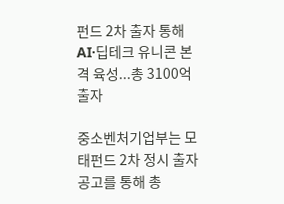펀드 2차 출자 통해 AI·딥테크 유니콘 본격 육성...총 3100억 출자

중소벤처기업부는 모태펀드 2차 정시 출자공고를 통해 총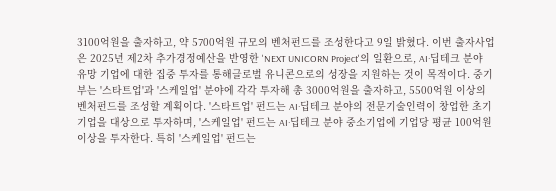3100억원을 출자하고, 약 5700억원 규모의 벤처펀드를 조성한다고 9일 밝혔다. 이번 출자사업은 2025년 제2차 추가경정예산을 반영한 'NEXT UNICORN Project'의 일환으로, AI·딥테크 분야 유망 기업에 대한 집중 투자를 통해글로벌 유니콘으로의 성장을 지원하는 것이 목적이다. 중기부는 '스타트업'과 '스케일업' 분야에 각각 투자해 총 3000억원을 출자하고, 5500억원 이상의 벤처펀드를 조성할 계획이다. '스타트업' 펀드는 AI·딥테크 분야의 전문기술인력이 창업한 초기 기업을 대상으로 투자하며, '스케일업' 펀드는 AI·딥테크 분야 중소기업에 기업당 평균 100억원 이상을 투자한다. 특히 '스케일업' 펀드는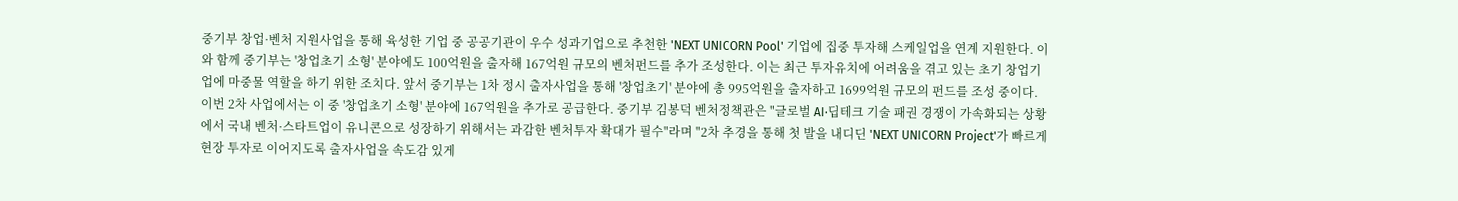중기부 창업·벤처 지원사업을 통해 육성한 기업 중 공공기관이 우수 성과기업으로 추천한 'NEXT UNICORN Pool' 기업에 집중 투자해 스케일업을 연계 지원한다. 이와 함께 중기부는 '창업초기 소형' 분야에도 100억원을 출자해 167억원 규모의 벤처펀드를 추가 조성한다. 이는 최근 투자유치에 어려움을 겪고 있는 초기 창업기업에 마중물 역할을 하기 위한 조치다. 앞서 중기부는 1차 정시 출자사업을 통해 '창업초기' 분야에 총 995억원을 출자하고 1699억원 규모의 펀드를 조성 중이다. 이번 2차 사업에서는 이 중 '창업초기 소형' 분야에 167억원을 추가로 공급한다. 중기부 김봉덕 벤처정책관은 "글로벌 AI·딥테크 기술 패권 경쟁이 가속화되는 상황에서 국내 벤처·스타트업이 유니콘으로 성장하기 위해서는 과감한 벤처투자 확대가 필수"라며 "2차 추경을 통해 첫 발을 내디딘 'NEXT UNICORN Project'가 빠르게 현장 투자로 이어지도록 출자사업을 속도감 있게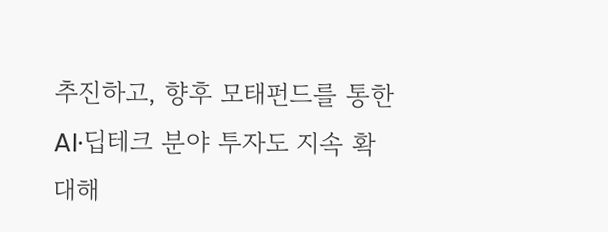추진하고, 향후 모태펀드를 통한 AI·딥테크 분야 투자도 지속 확대해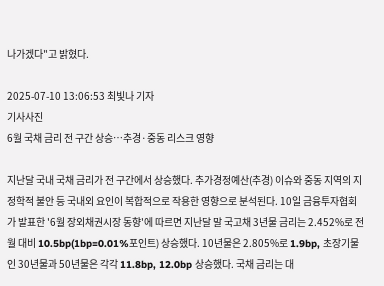나가겠다"고 밝혔다.

2025-07-10 13:06:53 최빛나 기자
기사사진
6월 국채 금리 전 구간 상승…추경·중동 리스크 영향

지난달 국내 국채 금리가 전 구간에서 상승했다. 추가경정예산(추경) 이슈와 중동 지역의 지정학적 불안 등 국내외 요인이 복합적으로 작용한 영향으로 분석된다. 10일 금융투자협회가 발표한 '6월 장외채권시장 동향'에 따르면 지난달 말 국고채 3년물 금리는 2.452%로 전월 대비 10.5bp(1bp=0.01%포인트) 상승했다. 10년물은 2.805%로 1.9bp, 초장기물인 30년물과 50년물은 각각 11.8bp, 12.0bp 상승했다. 국채 금리는 대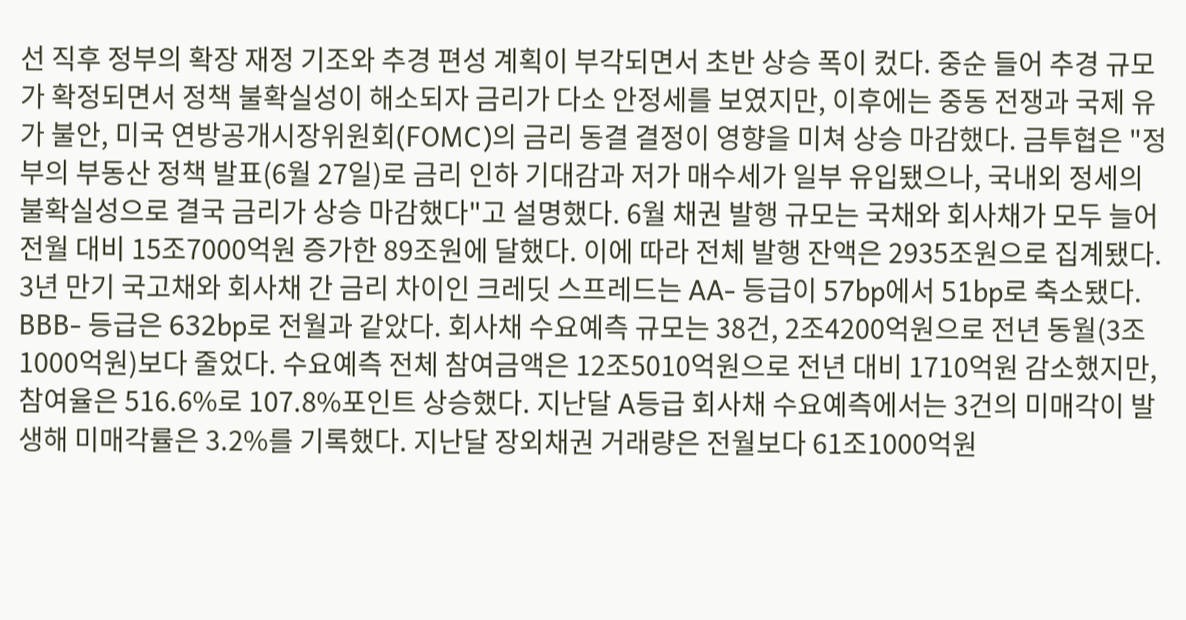선 직후 정부의 확장 재정 기조와 추경 편성 계획이 부각되면서 초반 상승 폭이 컸다. 중순 들어 추경 규모가 확정되면서 정책 불확실성이 해소되자 금리가 다소 안정세를 보였지만, 이후에는 중동 전쟁과 국제 유가 불안, 미국 연방공개시장위원회(FOMC)의 금리 동결 결정이 영향을 미쳐 상승 마감했다. 금투협은 "정부의 부동산 정책 발표(6월 27일)로 금리 인하 기대감과 저가 매수세가 일부 유입됐으나, 국내외 정세의 불확실성으로 결국 금리가 상승 마감했다"고 설명했다. 6월 채권 발행 규모는 국채와 회사채가 모두 늘어 전월 대비 15조7000억원 증가한 89조원에 달했다. 이에 따라 전체 발행 잔액은 2935조원으로 집계됐다. 3년 만기 국고채와 회사채 간 금리 차이인 크레딧 스프레드는 AA- 등급이 57bp에서 51bp로 축소됐다. BBB- 등급은 632bp로 전월과 같았다. 회사채 수요예측 규모는 38건, 2조4200억원으로 전년 동월(3조1000억원)보다 줄었다. 수요예측 전체 참여금액은 12조5010억원으로 전년 대비 1710억원 감소했지만, 참여율은 516.6%로 107.8%포인트 상승했다. 지난달 A등급 회사채 수요예측에서는 3건의 미매각이 발생해 미매각률은 3.2%를 기록했다. 지난달 장외채권 거래량은 전월보다 61조1000억원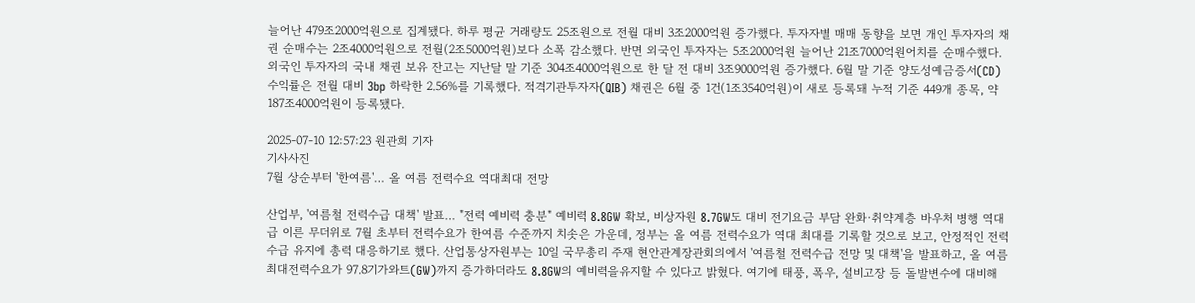늘어난 479조2000억원으로 집계됐다. 하루 평균 거래량도 25조원으로 전월 대비 3조2000억원 증가했다. 투자자별 매매 동향을 보면 개인 투자자의 채권 순매수는 2조4000억원으로 전월(2조5000억원)보다 소폭 감소했다. 반면 외국인 투자자는 5조2000억원 늘어난 21조7000억원어치를 순매수했다. 외국인 투자자의 국내 채권 보유 잔고는 지난달 말 기준 304조4000억원으로 한 달 전 대비 3조9000억원 증가했다. 6월 말 기준 양도성예금증서(CD) 수익률은 전월 대비 3bp 하락한 2.56%를 기록했다. 적격기관투자자(QIB) 채권은 6월 중 1건(1조3540억원)이 새로 등록돼 누적 기준 449개 종목, 약 187조4000억원이 등록됐다.

2025-07-10 12:57:23 원관희 기자
기사사진
7월 상순부터 '한여름'… 올 여름 전력수요 역대최대 전망

산업부, '여름철 전력수급 대책' 발표… "전력 예비력 충분" 예비력 8.8GW 확보, 비상자원 8.7GW도 대비 전기요금 부담 완화·취약계층 바우처 병행 역대급 이른 무더위로 7월 초부터 전력수요가 한여름 수준까지 치솟은 가운데, 정부는 올 여름 전력수요가 역대 최대를 기록할 것으로 보고, 안정적인 전력 수급 유지에 총력 대응하기로 했다. 산업통상자원부는 10일 국무총리 주재 현안관계장관회의에서 '여름철 전력수급 전망 및 대책'을 발표하고, 올 여름 최대전력수요가 97.8기가와트(GW)까지 증가하더라도 8.8GW의 예비력을유지할 수 있다고 밝혔다. 여기에 태풍, 폭우, 설비고장 등 돌발변수에 대비해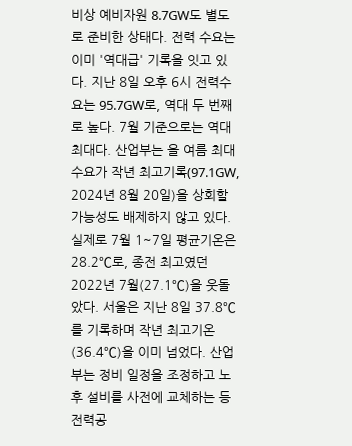비상 예비자원 8.7GW도 별도로 준비한 상태다. 전력 수요는 이미 '역대급' 기록을 잇고 있다. 지난 8일 오후 6시 전력수요는 95.7GW로, 역대 두 번째로 높다. 7월 기준으로는 역대 최대다. 산업부는 올 여름 최대수요가 작년 최고기록(97.1GW, 2024년 8월 20일)을 상회할 가능성도 배제하지 않고 있다. 실제로 7월 1~7일 평균기온은 28.2℃로, 종전 최고였던 2022년 7월(27.1℃)을 웃돌았다. 서울은 지난 8일 37.8℃를 기록하며 작년 최고기온(36.4℃)을 이미 넘었다. 산업부는 정비 일정을 조정하고 노후 설비를 사전에 교체하는 등 전력공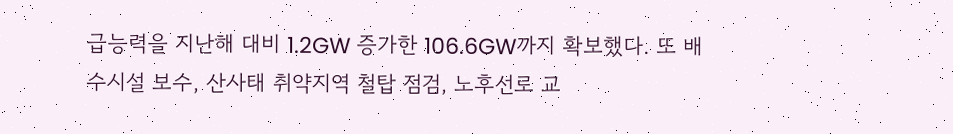급능력을 지난해 대비 1.2GW 증가한 106.6GW까지 확보했다. 또 배수시설 보수, 산사태 취약지역 철탑 점검, 노후선로 교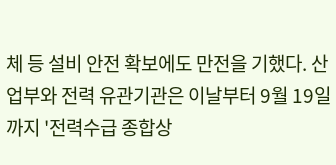체 등 설비 안전 확보에도 만전을 기했다. 산업부와 전력 유관기관은 이날부터 9월 19일까지 '전력수급 종합상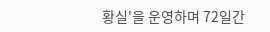황실'을 운영하며 72일간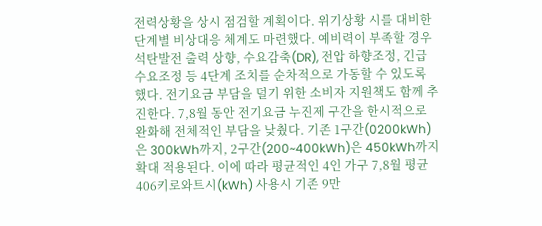전력상황을 상시 점검할 계획이다. 위기상황 시를 대비한 단계별 비상대응 체계도 마련했다. 예비력이 부족할 경우 석탄발전 출력 상향, 수요감축(DR), 전압 하향조정, 긴급 수요조정 등 4단계 조치를 순차적으로 가동할 수 있도록 했다. 전기요금 부담을 덜기 위한 소비자 지원책도 함께 추진한다. 7,8월 동안 전기요금 누진제 구간을 한시적으로 완화해 전체적인 부담을 낮췄다. 기존 1구간(0200kWh)은 300kWh까지, 2구간(200~400kWh)은 450kWh까지 확대 적용된다. 이에 따라 평균적인 4인 가구 7,8월 평균 406키로와트시(kWh) 사용시 기존 9만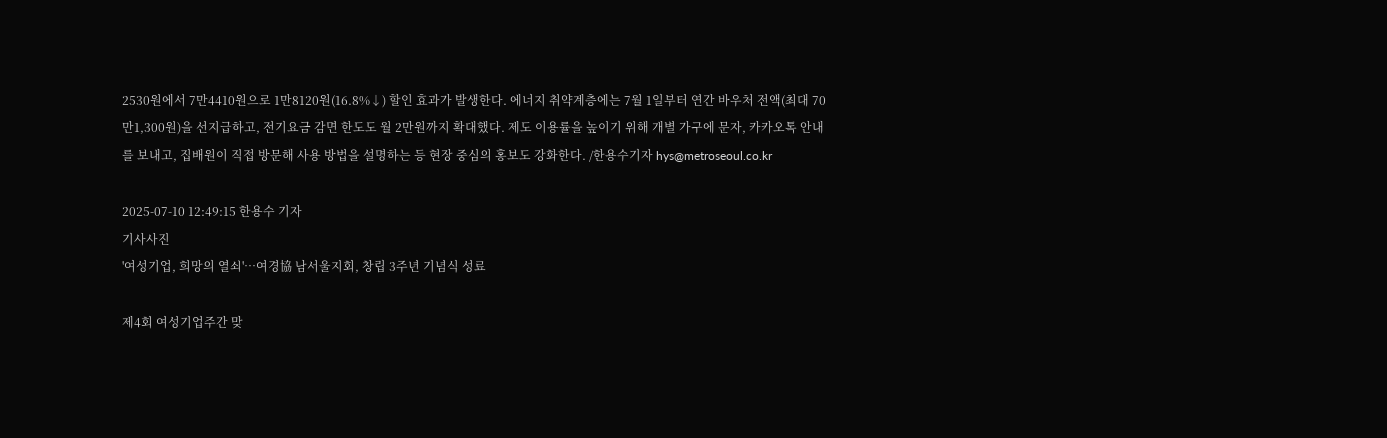2530원에서 7만4410원으로 1만8120원(16.8%↓) 할인 효과가 발생한다. 에너지 취약계층에는 7월 1일부터 연간 바우처 전액(최대 70만1,300원)을 선지급하고, 전기요금 감면 한도도 월 2만원까지 확대했다. 제도 이용률을 높이기 위해 개별 가구에 문자, 카카오톡 안내를 보내고, 집배원이 직접 방문해 사용 방법을 설명하는 등 현장 중심의 홍보도 강화한다. /한용수기자 hys@metroseoul.co.kr

2025-07-10 12:49:15 한용수 기자
기사사진
'여성기업, 희망의 열쇠'…여경協 남서울지회, 창립 3주년 기념식 성료

제4회 여성기업주간 맞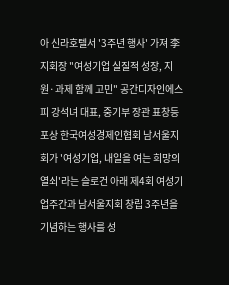아 신라호텔서 '3주년 행사' 가져 李 지회장 "여성기업 실질적 성장, 지원·과제 함께 고민" 공간디자인에스피 강석녀 대표, 중기부 장관 표창등 포상 한국여성경제인협회 남서울지회가 '여성기업, 내일을 여는 희망의 열쇠'라는 슬로건 아래 제4회 여성기업주간과 남서울지회 창립 3주년을 기념하는 행사를 성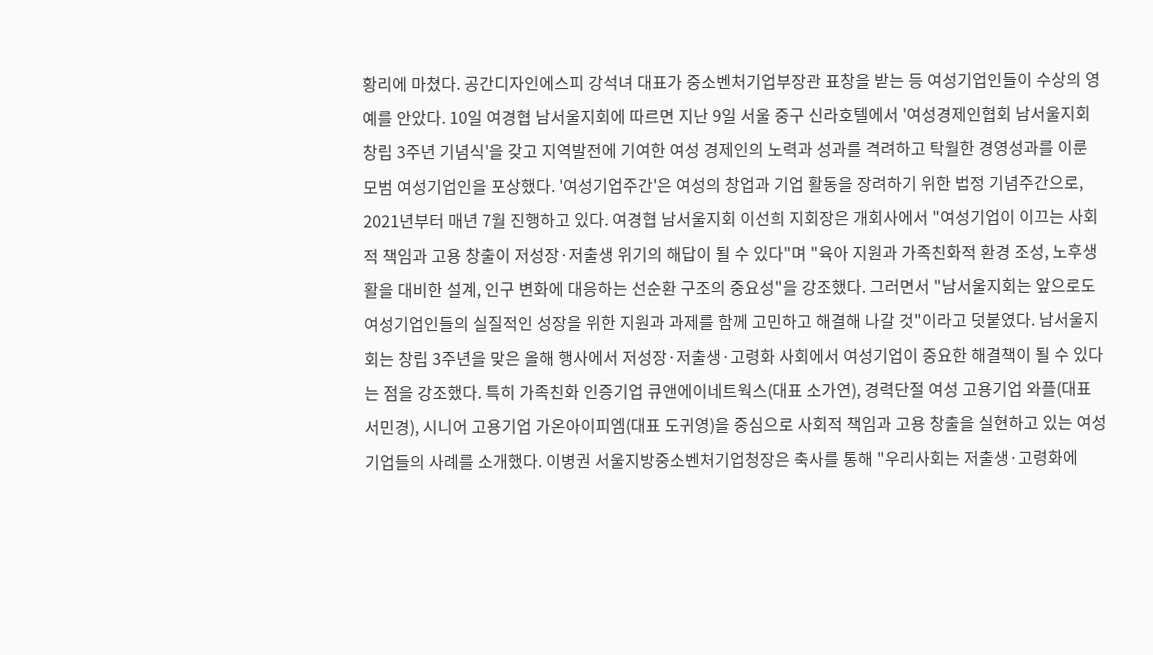황리에 마쳤다. 공간디자인에스피 강석녀 대표가 중소벤처기업부장관 표창을 받는 등 여성기업인들이 수상의 영예를 안았다. 10일 여경협 남서울지회에 따르면 지난 9일 서울 중구 신라호텔에서 '여성경제인협회 남서울지회 창립 3주년 기념식'을 갖고 지역발전에 기여한 여성 경제인의 노력과 성과를 격려하고 탁월한 경영성과를 이룬 모범 여성기업인을 포상했다. '여성기업주간'은 여성의 창업과 기업 활동을 장려하기 위한 법정 기념주간으로, 2021년부터 매년 7월 진행하고 있다. 여경협 남서울지회 이선희 지회장은 개회사에서 "여성기업이 이끄는 사회적 책임과 고용 창출이 저성장·저출생 위기의 해답이 될 수 있다"며 "육아 지원과 가족친화적 환경 조성, 노후생활을 대비한 설계, 인구 변화에 대응하는 선순환 구조의 중요성"을 강조했다. 그러면서 "남서울지회는 앞으로도 여성기업인들의 실질적인 성장을 위한 지원과 과제를 함께 고민하고 해결해 나갈 것"이라고 덧붙였다. 남서울지회는 창립 3주년을 맞은 올해 행사에서 저성장·저출생·고령화 사회에서 여성기업이 중요한 해결책이 될 수 있다는 점을 강조했다. 특히 가족친화 인증기업 큐앤에이네트웍스(대표 소가연), 경력단절 여성 고용기업 와플(대표 서민경), 시니어 고용기업 가온아이피엠(대표 도귀영)을 중심으로 사회적 책임과 고용 창출을 실현하고 있는 여성기업들의 사례를 소개했다. 이병권 서울지방중소벤처기업청장은 축사를 통해 "우리사회는 저출생·고령화에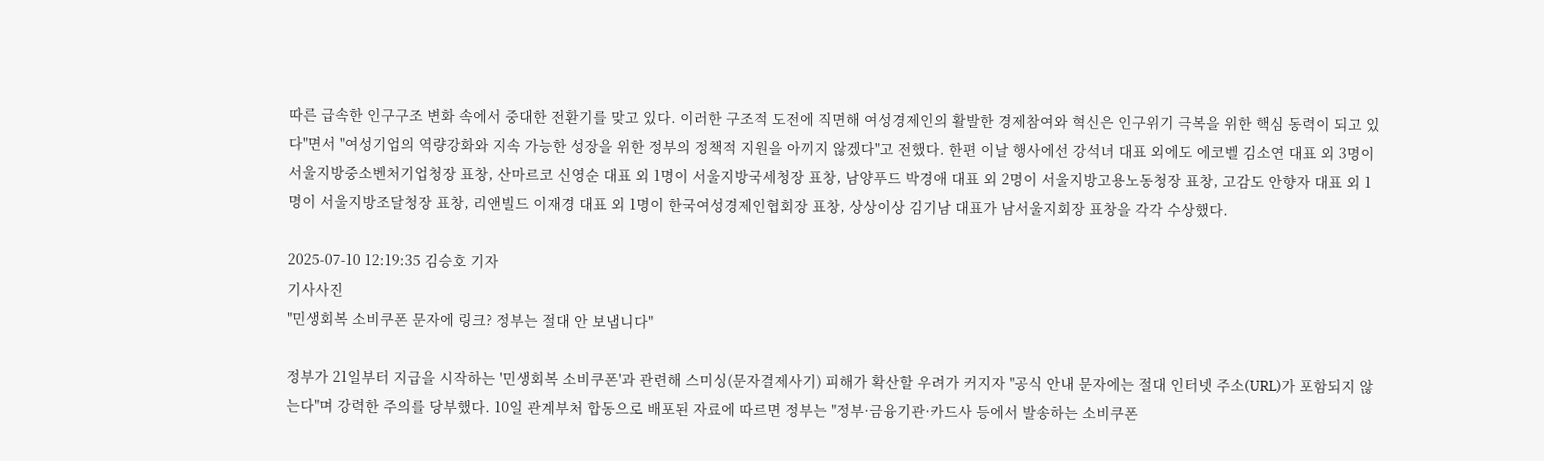따른 급속한 인구구조 변화 속에서 중대한 전환기를 맞고 있다. 이러한 구조적 도전에 직면해 여성경제인의 활발한 경제참여와 혁신은 인구위기 극복을 위한 핵심 동력이 되고 있다"면서 "여성기업의 역량강화와 지속 가능한 성장을 위한 정부의 정책적 지원을 아끼지 않겠다"고 전했다. 한편 이날 행사에선 강석녀 대표 외에도 에코벨 김소연 대표 외 3명이 서울지방중소벤처기업청장 표창, 산마르코 신영순 대표 외 1명이 서울지방국세청장 표창, 남양푸드 박경애 대표 외 2명이 서울지방고용노동청장 표창, 고감도 안향자 대표 외 1명이 서울지방조달청장 표창, 리앤빌드 이재경 대표 외 1명이 한국여성경제인협회장 표창, 상상이상 김기남 대표가 남서울지회장 표창을 각각 수상했다.

2025-07-10 12:19:35 김승호 기자
기사사진
"민생회복 소비쿠폰 문자에 링크? 정부는 절대 안 보냅니다"

정부가 21일부터 지급을 시작하는 '민생회복 소비쿠폰'과 관련해 스미싱(문자결제사기) 피해가 확산할 우려가 커지자 "공식 안내 문자에는 절대 인터넷 주소(URL)가 포함되지 않는다"며 강력한 주의를 당부했다. 10일 관계부처 합동으로 배포된 자료에 따르면 정부는 "정부·금융기관·카드사 등에서 발송하는 소비쿠폰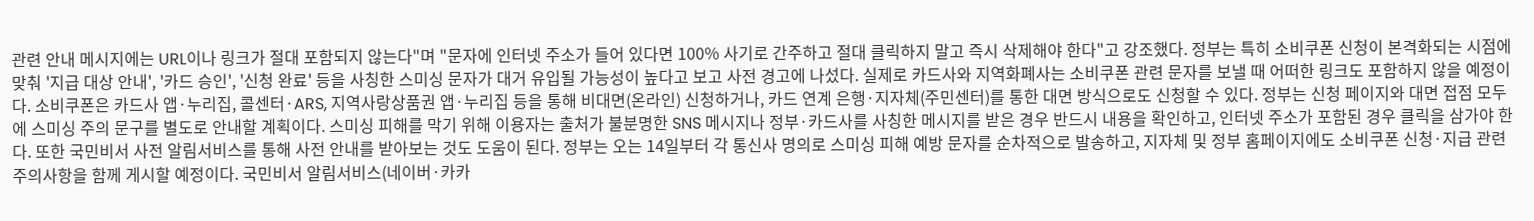관련 안내 메시지에는 URL이나 링크가 절대 포함되지 않는다"며 "문자에 인터넷 주소가 들어 있다면 100% 사기로 간주하고 절대 클릭하지 말고 즉시 삭제해야 한다"고 강조했다. 정부는 특히 소비쿠폰 신청이 본격화되는 시점에 맞춰 '지급 대상 안내', '카드 승인', '신청 완료' 등을 사칭한 스미싱 문자가 대거 유입될 가능성이 높다고 보고 사전 경고에 나섰다. 실제로 카드사와 지역화폐사는 소비쿠폰 관련 문자를 보낼 때 어떠한 링크도 포함하지 않을 예정이다. 소비쿠폰은 카드사 앱·누리집, 콜센터·ARS, 지역사랑상품권 앱·누리집 등을 통해 비대면(온라인) 신청하거나, 카드 연계 은행·지자체(주민센터)를 통한 대면 방식으로도 신청할 수 있다. 정부는 신청 페이지와 대면 접점 모두에 스미싱 주의 문구를 별도로 안내할 계획이다. 스미싱 피해를 막기 위해 이용자는 출처가 불분명한 SNS 메시지나 정부·카드사를 사칭한 메시지를 받은 경우 반드시 내용을 확인하고, 인터넷 주소가 포함된 경우 클릭을 삼가야 한다. 또한 국민비서 사전 알림서비스를 통해 사전 안내를 받아보는 것도 도움이 된다. 정부는 오는 14일부터 각 통신사 명의로 스미싱 피해 예방 문자를 순차적으로 발송하고, 지자체 및 정부 홈페이지에도 소비쿠폰 신청·지급 관련 주의사항을 함께 게시할 예정이다. 국민비서 알림서비스(네이버·카카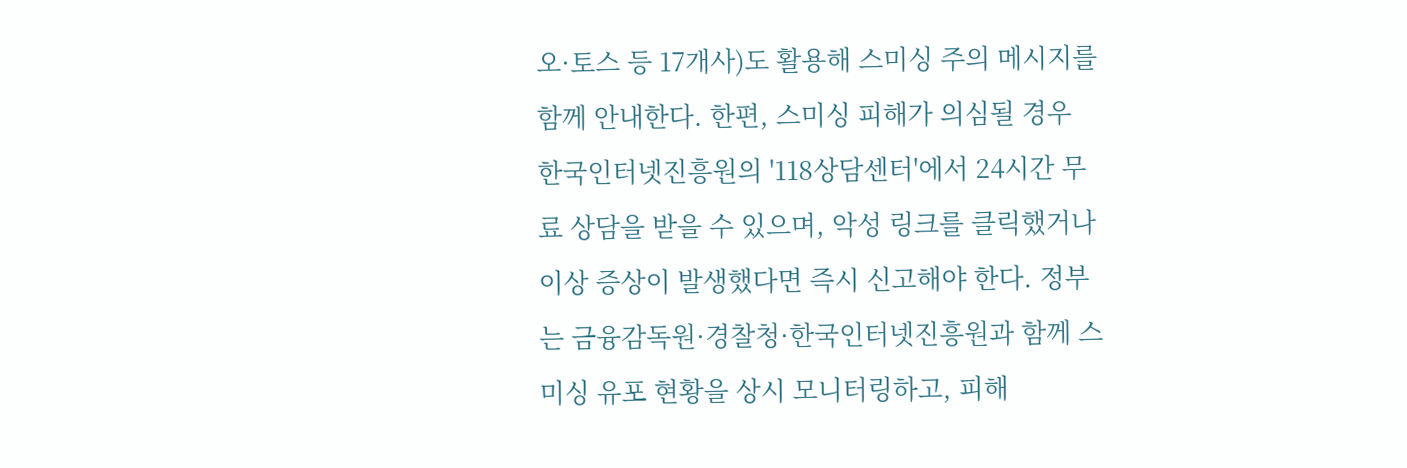오·토스 등 17개사)도 활용해 스미싱 주의 메시지를 함께 안내한다. 한편, 스미싱 피해가 의심될 경우 한국인터넷진흥원의 '118상담센터'에서 24시간 무료 상담을 받을 수 있으며, 악성 링크를 클릭했거나 이상 증상이 발생했다면 즉시 신고해야 한다. 정부는 금융감독원·경찰청·한국인터넷진흥원과 함께 스미싱 유포 현황을 상시 모니터링하고, 피해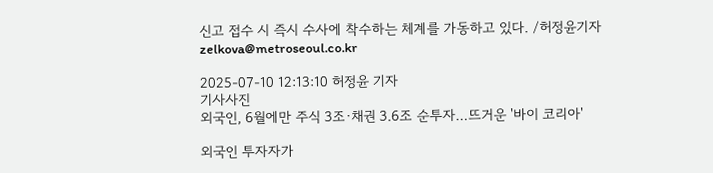신고 접수 시 즉시 수사에 착수하는 체계를 가동하고 있다. /허정윤기자 zelkova@metroseoul.co.kr

2025-07-10 12:13:10 허정윤 기자
기사사진
외국인, 6월에만 주식 3조·채권 3.6조 순투자…뜨거운 '바이 코리아'

외국인 투자자가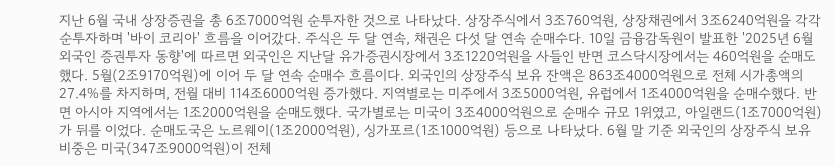지난 6월 국내 상장증권을 총 6조7000억원 순투자한 것으로 나타났다. 상장주식에서 3조760억원, 상장채권에서 3조6240억원을 각각 순투자하며 '바이 코리아' 흐름을 이어갔다. 주식은 두 달 연속, 채권은 다섯 달 연속 순매수다. 10일 금융감독원이 발표한 '2025년 6월 외국인 증권투자 동향'에 따르면 외국인은 지난달 유가증권시장에서 3조1220억원을 사들인 반면 코스닥시장에서는 460억원을 순매도했다. 5월(2조9170억원)에 이어 두 달 연속 순매수 흐름이다. 외국인의 상장주식 보유 잔액은 863조4000억원으로 전체 시가총액의 27.4%를 차지하며, 전월 대비 114조6000억원 증가했다. 지역별로는 미주에서 3조5000억원, 유럽에서 1조4000억원을 순매수했다. 반면 아시아 지역에서는 1조2000억원을 순매도했다. 국가별로는 미국이 3조4000억원으로 순매수 규모 1위였고, 아일랜드(1조7000억원)가 뒤를 이었다. 순매도국은 노르웨이(1조2000억원), 싱가포르(1조1000억원) 등으로 나타났다. 6월 말 기준 외국인의 상장주식 보유 비중은 미국(347조9000억원)이 전체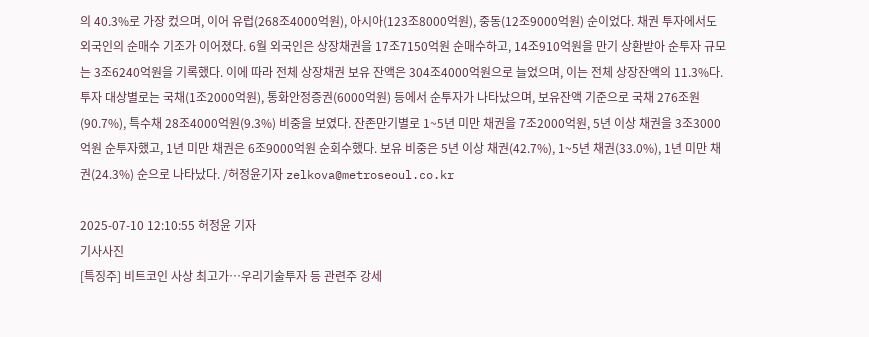의 40.3%로 가장 컸으며, 이어 유럽(268조4000억원), 아시아(123조8000억원), 중동(12조9000억원) 순이었다. 채권 투자에서도 외국인의 순매수 기조가 이어졌다. 6월 외국인은 상장채권을 17조7150억원 순매수하고, 14조910억원을 만기 상환받아 순투자 규모는 3조6240억원을 기록했다. 이에 따라 전체 상장채권 보유 잔액은 304조4000억원으로 늘었으며, 이는 전체 상장잔액의 11.3%다. 투자 대상별로는 국채(1조2000억원), 통화안정증권(6000억원) 등에서 순투자가 나타났으며, 보유잔액 기준으로 국채 276조원(90.7%), 특수채 28조4000억원(9.3%) 비중을 보였다. 잔존만기별로 1~5년 미만 채권을 7조2000억원, 5년 이상 채권을 3조3000억원 순투자했고, 1년 미만 채권은 6조9000억원 순회수했다. 보유 비중은 5년 이상 채권(42.7%), 1~5년 채권(33.0%), 1년 미만 채권(24.3%) 순으로 나타났다. /허정윤기자 zelkova@metroseoul.co.kr

2025-07-10 12:10:55 허정윤 기자
기사사진
[특징주] 비트코인 사상 최고가…우리기술투자 등 관련주 강세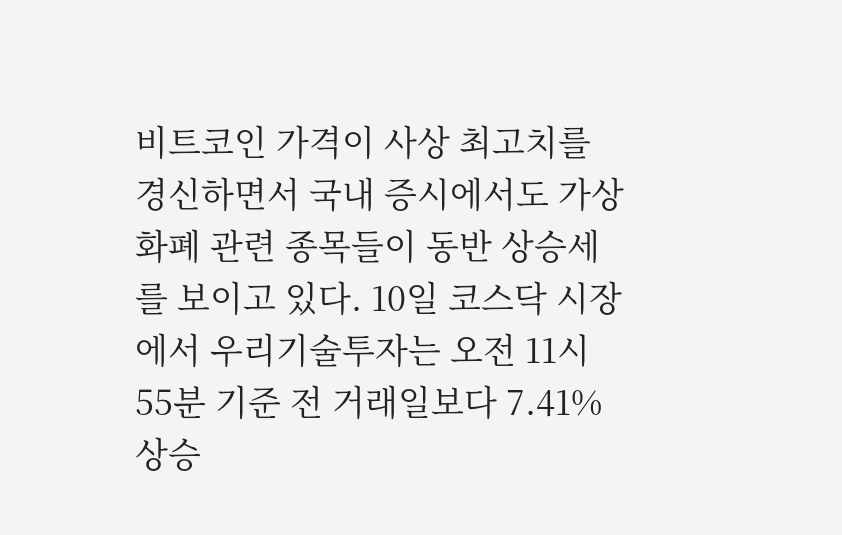비트코인 가격이 사상 최고치를 경신하면서 국내 증시에서도 가상화폐 관련 종목들이 동반 상승세를 보이고 있다. 10일 코스닥 시장에서 우리기술투자는 오전 11시 55분 기준 전 거래일보다 7.41% 상승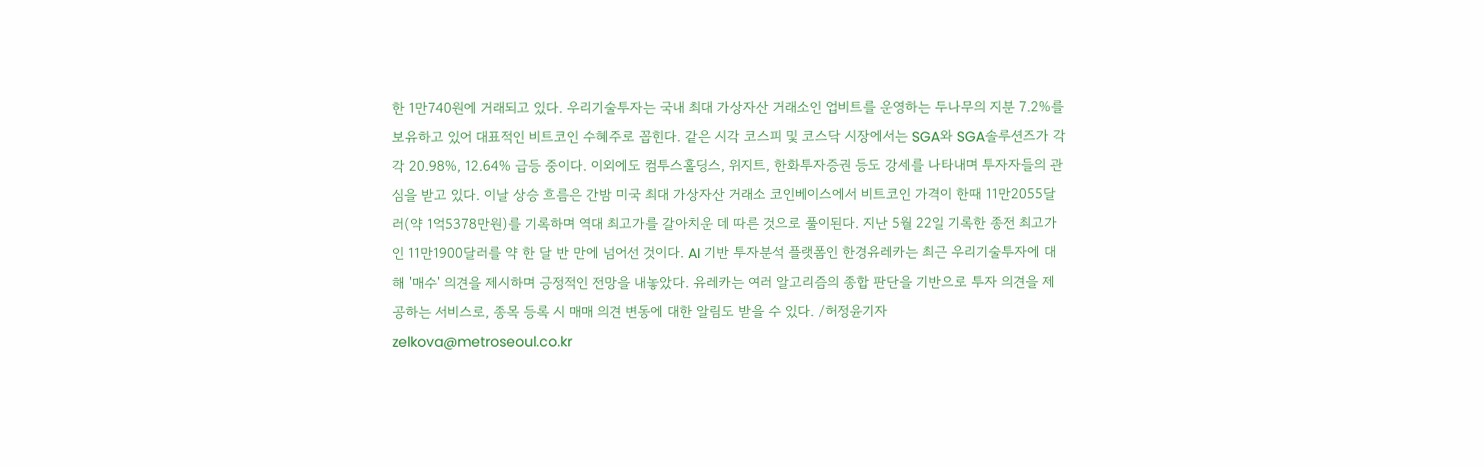한 1만740원에 거래되고 있다. 우리기술투자는 국내 최대 가상자산 거래소인 업비트를 운영하는 두나무의 지분 7.2%를 보유하고 있어 대표적인 비트코인 수혜주로 꼽힌다. 같은 시각 코스피 및 코스닥 시장에서는 SGA와 SGA솔루션즈가 각각 20.98%, 12.64% 급등 중이다. 이외에도 컴투스홀딩스, 위지트, 한화투자증권 등도 강세를 나타내며 투자자들의 관심을 받고 있다. 이날 상승 흐름은 간밤 미국 최대 가상자산 거래소 코인베이스에서 비트코인 가격이 한때 11만2055달러(약 1억5378만원)를 기록하며 역대 최고가를 갈아치운 데 따른 것으로 풀이된다. 지난 5월 22일 기록한 종전 최고가인 11만1900달러를 약 한 달 반 만에 넘어선 것이다. AI 기반 투자분석 플랫폼인 한경유레카는 최근 우리기술투자에 대해 '매수' 의견을 제시하며 긍정적인 전망을 내놓았다. 유레카는 여러 알고리즘의 종합 판단을 기반으로 투자 의견을 제공하는 서비스로, 종목 등록 시 매매 의견 변동에 대한 알림도 받을 수 있다. /허정윤기자 zelkova@metroseoul.co.kr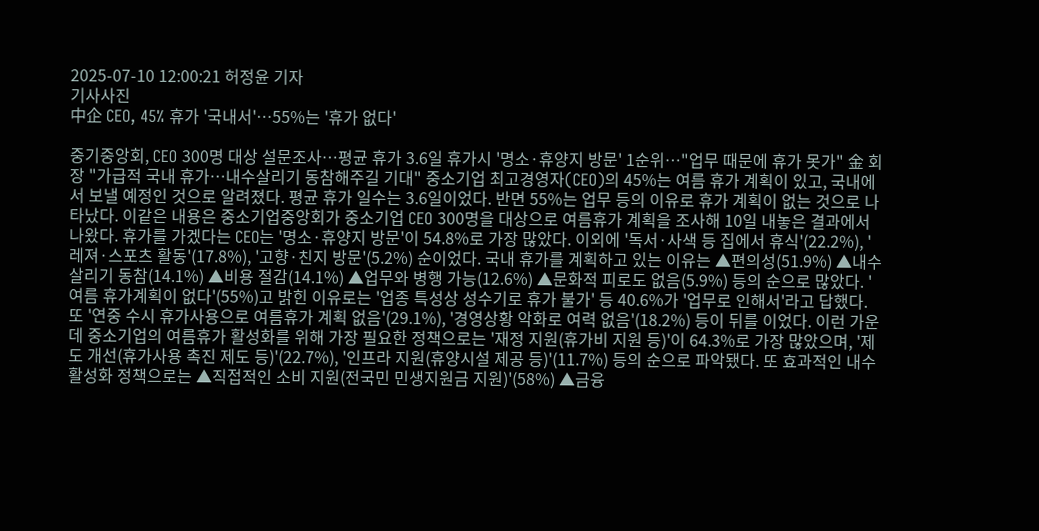2025-07-10 12:00:21 허정윤 기자
기사사진
中企 CEO, 45% 휴가 '국내서'…55%는 '휴가 없다'

중기중앙회, CEO 300명 대상 설문조사…평균 휴가 3.6일 휴가시 '명소·휴양지 방문' 1순위…"업무 때문에 휴가 못가" 金 회장 "가급적 국내 휴가…내수살리기 동참해주길 기대" 중소기업 최고경영자(CEO)의 45%는 여름 휴가 계획이 있고, 국내에서 보낼 예정인 것으로 알려졌다. 평균 휴가 일수는 3.6일이었다. 반면 55%는 업무 등의 이유로 휴가 계획이 없는 것으로 나타났다. 이같은 내용은 중소기업중앙회가 중소기업 CEO 300명을 대상으로 여름휴가 계획을 조사해 10일 내놓은 결과에서 나왔다. 휴가를 가겠다는 CEO는 '명소·휴양지 방문'이 54.8%로 가장 많았다. 이외에 '독서·사색 등 집에서 휴식'(22.2%), '레져·스포츠 활동'(17.8%), '고향·친지 방문'(5.2%) 순이었다. 국내 휴가를 계획하고 있는 이유는 ▲편의성(51.9%) ▲내수살리기 동참(14.1%) ▲비용 절감(14.1%) ▲업무와 병행 가능(12.6%) ▲문화적 피로도 없음(5.9%) 등의 순으로 많았다. '여름 휴가계획이 없다'(55%)고 밝힌 이유로는 '업종 특성상 성수기로 휴가 불가' 등 40.6%가 '업무로 인해서'라고 답했다. 또 '연중 수시 휴가사용으로 여름휴가 계획 없음'(29.1%), '경영상황 악화로 여력 없음'(18.2%) 등이 뒤를 이었다. 이런 가운데 중소기업의 여름휴가 활성화를 위해 가장 필요한 정책으로는 '재정 지원(휴가비 지원 등)'이 64.3%로 가장 많았으며, '제도 개선(휴가사용 촉진 제도 등)'(22.7%), '인프라 지원(휴양시설 제공 등)'(11.7%) 등의 순으로 파악됐다. 또 효과적인 내수 활성화 정책으로는 ▲직접적인 소비 지원(전국민 민생지원금 지원)'(58%) ▲금융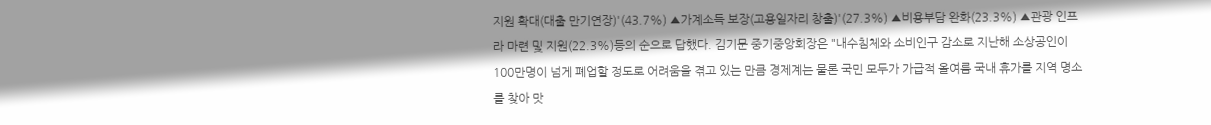지원 확대(대출 만기연장)'(43.7%) ▲가계소득 보장(고용일자리 창출)'(27.3%) ▲비용부담 완화(23.3%) ▲관광 인프라 마련 및 지원(22.3%)등의 순으로 답했다. 김기문 중기중앙회장은 "내수침체와 소비인구 감소로 지난해 소상공인이 100만명이 넘게 폐업할 정도로 어려움을 겪고 있는 만큼 경제계는 물론 국민 모두가 가급적 올여름 국내 휴가를 지역 명소를 찾아 맛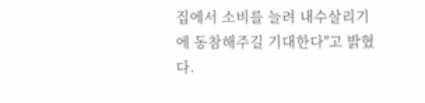집에서 소비를 늘려 내수살리기에 동참해주길 기대한다"고 밝혔다.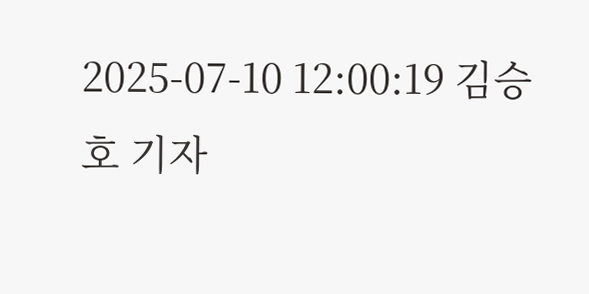2025-07-10 12:00:19 김승호 기자